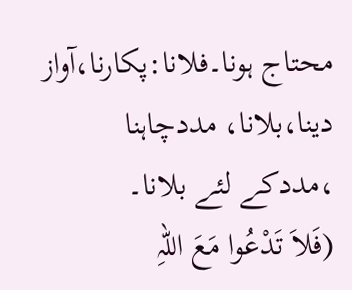محتاج ہونا۔فلانا:پکارنا،آواز دینا،بلانا، مددچاہنا ،مددکے لئے بلانا۔
(فَلاَ تَدْعُوا مَعَ اللہِ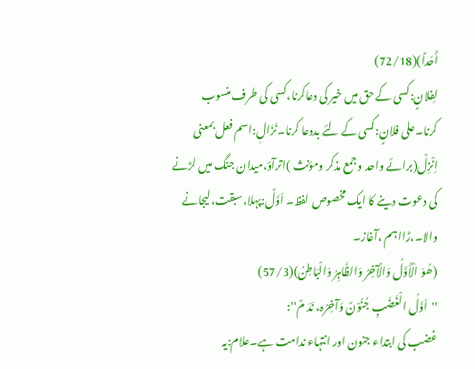أَحَداً)(72/18)
لِفلانٍ:کسی کے حق میں خیر کی دعاکرنا،کسی کی طرف منسوب کرنا۔علی فلانٍ:کسی کے لئے بددعا کرنا۔نَزَالِ:اسم فعل بمعنی اِنْزِلْ(برائے واحد وجمع مذکر ومؤنث )اترآؤ،میدان جنگ میں لڑنے کی دعوت دینے کا ایک مخصوص لفظ۔ اَوَّلٌ:پہلا،سبقت،لیجانے والا۔،ڑااہم ،آغاز۔
(ھُوَ الْأَوَّلُ وَالْآخِرُ وَالظَّاہِرُ وَالْبَاطِنُ)(57/3)
''اَوَّلُ الْغَضَبِ جُنُوْنٌ وَآخِرُہ، نَدَ مٌ'':
غضب کی ابتداء جنون اور انتہاء ندامت ہے۔علام:یہ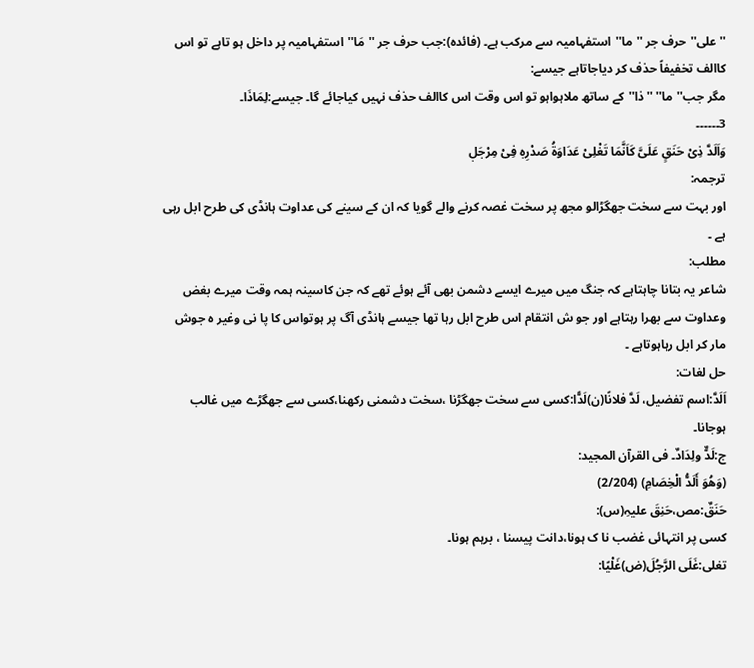''علی''حرف جر ''ما''استفہامیہ سے مرکب ہے۔ (فائدہ):جب حرف جر ''مَا''استفہامیہ پر داخل ہو تاہے تو اس کاالف تخفیفاً حذف کر دیاجاتاہے جیسے:
مگر جب''ما'' ''ذا''کے ساتھ ملاہواہو تو اس وقت اس کاالف حذف نہیں کیاجائے گا۔ جیسے:لِمَاذَا۔
3۔۔۔۔۔۔
وَاَلَدَّ ذِیْ حَنَقٍ عَلَیَّ کَاَنَّمَا تَغْلِیْ عَدَاوَۃُ صَدْرِہٖ فِیْ مِرْجَلٖ
ترجمہ:
اور بہت سے سخت جھگڑالو مجھ پر سخت غصہ کرنے والے گویا کہ ان کے سینے کی عداوت ہانڈی کی طرح ابل رہی ہے ۔
مطلب:
شاعر یہ بتانا چاہتاہے کہ جنگ میں میرے ایسے دشمن بھی آئے ہوئے تھے کہ جن کاسینہ ہمہ وقت میرے بغض وعداوت سے بھرا رہتاہے اور جو ش انتقام اس طرح ابل رہا تھا جیسے ہانڈی آگ پر ہوتواس کا پا نی وغیر ہ جوش مار کر ابل رہاہوتاہے ۔
حل لغات:
اَلَدَّ:اسم تفضیل، لَدَّ فلانًا(ن)لَدًّا:کسی سے سخت جھگڑنا ،سخت دشمنی رکھنا،کسی سے جھگڑے میں غالب ہوجانا۔
ج:لَدٌّ ولِدَادٌ۔ فی القرآن المجید:
(وَھُوَ أَلَدُّ الْخِصَامِ) (2/204)
حَنَقٌ:مص،حَنِقَ علیہِ(س):
کسی پر انتہائی غضب نا ک ہونا،دانت پیسنا ، برہم ہونا۔
تغلی:غَلَی الرَّجُلَ(ض)غَلْیًا: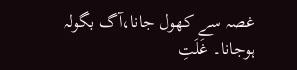غصہ سے کھول جانا،آگ بگولہ ہوجانا۔ غَلَتِ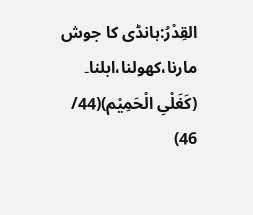القِدْرُ:ہانڈی کا جوش مارنا،کھولنا،ابلنا۔
(کَغَلْیِ الْحَمِیْم)(44/ 46)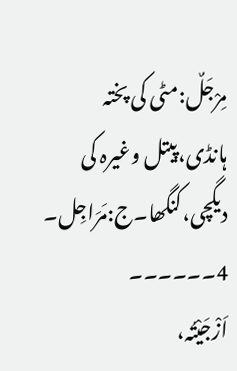مِرْجَلٌ:مٹی کی پختہ ہانڈی،پیتل وغیرہ کی دیگچی،کنگھا۔ج:مَرَاجِل۔
4۔۔۔۔۔۔
اَزْجَیْتُہ،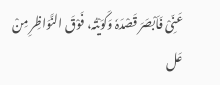عَنِّیْ فَاَبْصَرَ قَصْدَہٗ وَکَوَیْتُہ، فَوْقَ النَّوَاظِرِ مِنْ عَل